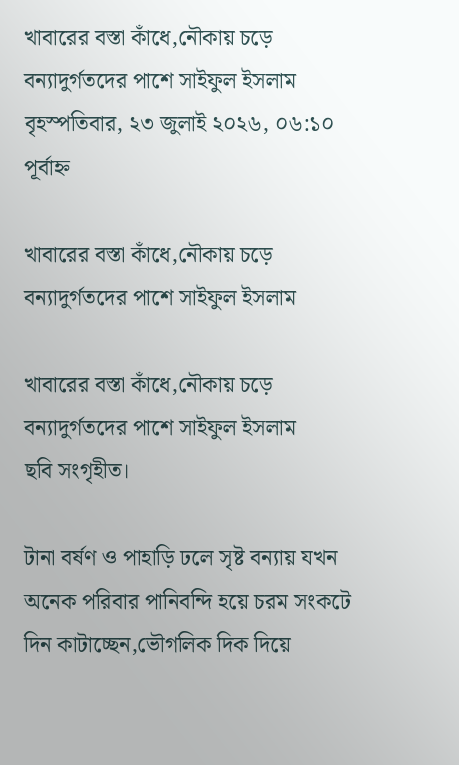খাবারের বস্তা কাঁধে,নৌকায় চড়ে বন্যাদুর্গতদের পাশে সাইফুল ইসলাম
বৃহস্পতিবার, ২৩ জুলাই ২০২৬, ০৬:১০ পূর্বাহ্ন

খাবারের বস্তা কাঁধে,নৌকায় চড়ে বন্যাদুর্গতদের পাশে সাইফুল ইসলাম

খাবারের বস্তা কাঁধে,নৌকায় চড়ে বন্যাদুর্গতদের পাশে সাইফুল ইসলাম
ছবি সংগৃহীত।

টানা বর্ষণ ও পাহাড়ি ঢলে সৃষ্ট বন্যায় যখন অনেক পরিবার পানিবন্দি হয়ে চরম সংকটে দিন কাটাচ্ছেন,ভৌগলিক দিক দিয়ে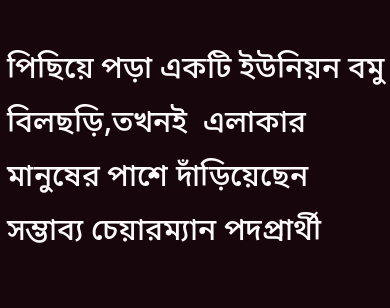পিছিয়ে পড়া একটি ইউনিয়ন বমু বিলছড়ি,তখনই  এলাকার মানুষের পাশে দাঁড়িয়েছেন সম্ভাব্য চেয়ারম্যান পদপ্রার্থী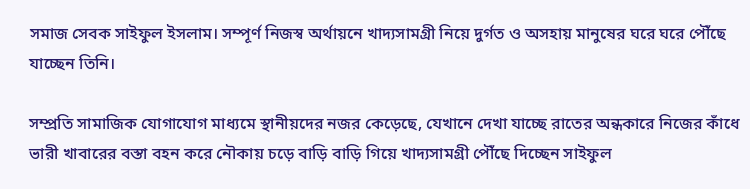সমাজ সেবক সাইফুল ইসলাম। সম্পূর্ণ নিজস্ব অর্থায়নে খাদ্যসামগ্রী নিয়ে দুর্গত ও অসহায় মানুষের ঘরে ঘরে পৌঁছে যাচ্ছেন তিনি।

সম্প্রতি সামাজিক যোগাযোগ মাধ্যমে স্থানীয়দের নজর কেড়েছে, যেখানে দেখা যাচ্ছে রাতের অন্ধকারে নিজের কাঁধে ভারী খাবারের বস্তা বহন করে নৌকায় চড়ে বাড়ি বাড়ি গিয়ে খাদ্যসামগ্রী পৌঁছে দিচ্ছেন সাইফুল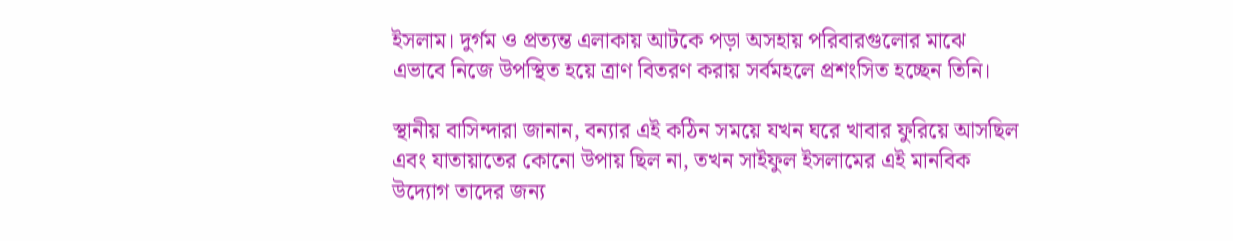ইসলাম। দুর্গম ও প্রত্যন্ত এলাকায় আটকে পড়া অসহায় পরিবারগুলোর মাঝে এভাবে নিজে উপস্থিত হয়ে ত্রাণ বিতরণ করায় সর্বমহলে প্রশংসিত হচ্ছেন তিনি।

স্থানীয় বাসিন্দারা জানান, বন্যার এই কঠিন সময়ে যখন ঘরে খাবার ফুরিয়ে আসছিল এবং যাতায়াতের কোনো উপায় ছিল না, তখন সাইফুল ইসলামের এই মানবিক উদ্যোগ তাদের জন্য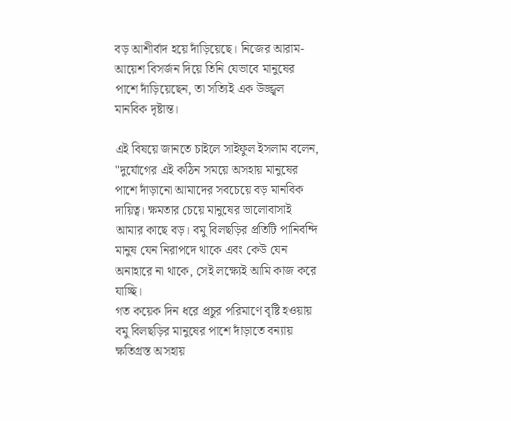বড় আশীর্বাদ হয়ে দাঁড়িয়েছে। নিজের আরাম-আয়েশ বিসর্জন দিয়ে তিনি যেভাবে মানুষের পাশে দাঁড়িয়েছেন, তা সত্যিই এক উজ্জ্বল মানবিক দৃষ্টান্ত।

এই বিষয়ে জানতে চাইলে সাইফুল ইসলাম বলেন, "দুর্যোগের এই কঠিন সময়ে অসহায় মানুষের পাশে দাঁড়ানো আমাদের সবচেয়ে বড় মানবিক দায়িত্ব। ক্ষমতার চেয়ে মানুষের ভালোবাসাই আমার কাছে বড়। বমু বিলছড়ির প্রতিটি পানিবন্দি মানুষ যেন নিরাপদে থাকে এবং কেউ যেন অনাহারে না থাকে, সেই লক্ষ্যেই আমি কাজ করে যাচ্ছি।
গত কয়েক দিন ধরে প্রচুর পরিমাণে বৃষ্টি হওয়ায় বমু বিলছড়ির মানুষের পাশে দাঁড়াতে বন্যায় ক্ষতিগ্রস্ত অসহায়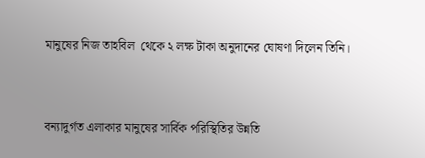মানুষের নিজ তাহবিল  থেকে ২ লক্ষ টাকা অনুদানের ঘোষণা দিলেন তিনি।


বন্যাদুর্গত এলাকার মানুষের সার্বিক পরিস্থিতির উন্নতি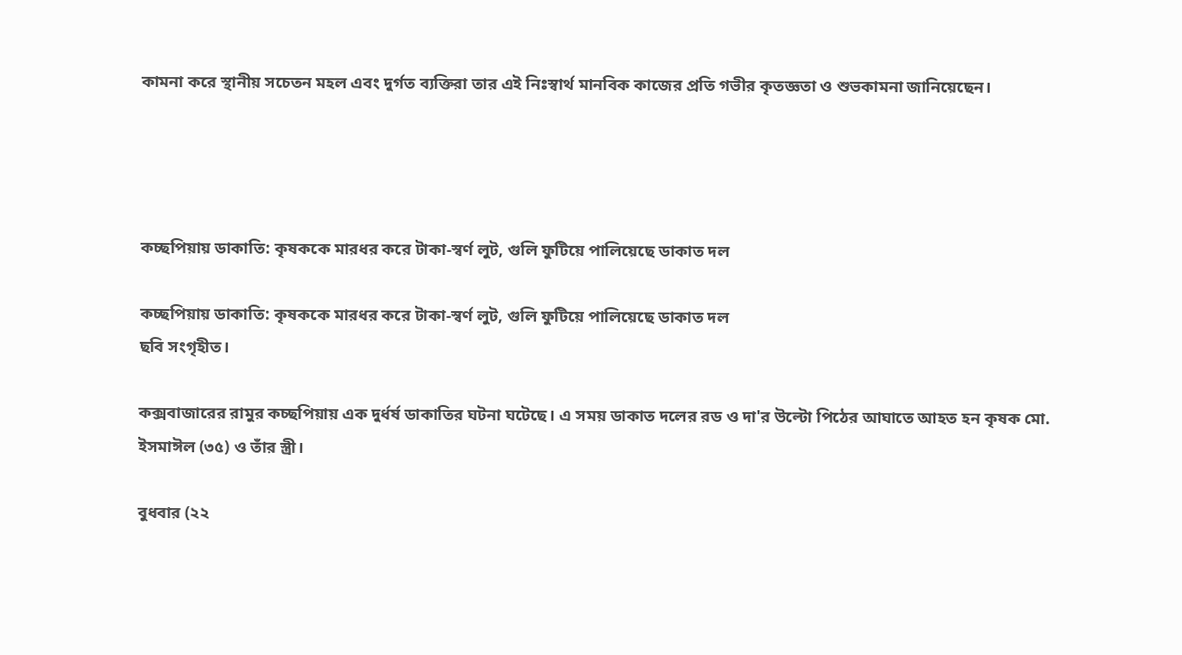কামনা করে স্থানীয় সচেতন মহল এবং দুর্গত ব্যক্তিরা তার এই নিঃস্বার্থ মানবিক কাজের প্রতি গভীর কৃতজ্ঞতা ও শুভকামনা জানিয়েছেন।




কচ্ছপিয়ায় ডাকাতি: কৃষককে মারধর করে টাকা-স্বর্ণ লুট, গুলি ফুটিয়ে পালিয়েছে ডাকাত দল

কচ্ছপিয়ায় ডাকাতি: কৃষককে মারধর করে টাকা-স্বর্ণ লুট, গুলি ফুটিয়ে পালিয়েছে ডাকাত দল
ছবি সংগৃহীত।

কক্সবাজারের রামুর কচ্ছপিয়ায় এক দুর্ধর্ষ ডাকাতির ঘটনা ঘটেছে। এ সময় ডাকাত দলের রড ও দা'র উল্টো পিঠের আঘাতে আহত হন কৃষক মো. ইসমাঈল (৩৫) ও তাঁর স্ত্রী।

বুধবার (২২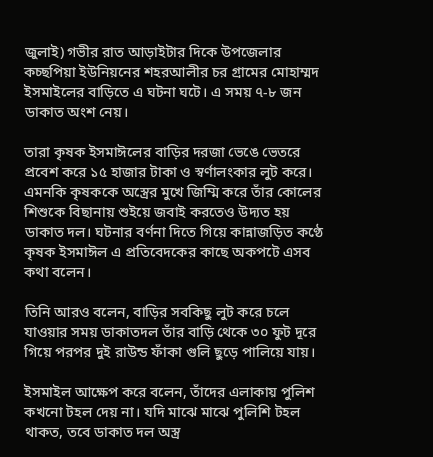জুলাই) গভীর রাত আড়াইটার দিকে উপজেলার কচ্ছপিয়া ইউনিয়নের শহরআলীর চর গ্রামের মোহাম্মদ ইসমাইলের বাড়িতে এ ঘটনা ঘটে। এ সময় ৭-৮ জন ডাকাত অংশ নেয়।

তারা কৃষক ইসমাঈলের বাড়ির দরজা ভেঙে ভেতরে প্রবেশ করে ১৫ হাজার টাকা ও স্বর্ণালংকার লুট করে। এমনকি কৃষককে অস্ত্রের মুখে জিম্মি করে তাঁর কোলের শিশুকে বিছানায় শুইয়ে জবাই করতেও উদ্যত হয় ডাকাত দল। ঘটনার বর্ণনা দিতে গিয়ে কান্নাজড়িত কণ্ঠে কৃষক ইসমাঈল এ প্রতিবেদকের কাছে অকপটে এসব কথা বলেন।

তিনি আরও বলেন, বাড়ির সবকিছু লুট করে চলে যাওয়ার সময় ডাকাতদল তাঁর বাড়ি থেকে ৩০ ফুট দূরে গিয়ে পরপর দুই রাউন্ড ফাঁকা গুলি ছুড়ে পালিয়ে যায়।

ইসমাইল আক্ষেপ করে বলেন, তাঁদের এলাকায় পুলিশ কখনো টহল দেয় না। যদি মাঝে মাঝে পুলিশি টহল থাকত, তবে ডাকাত দল অস্ত্র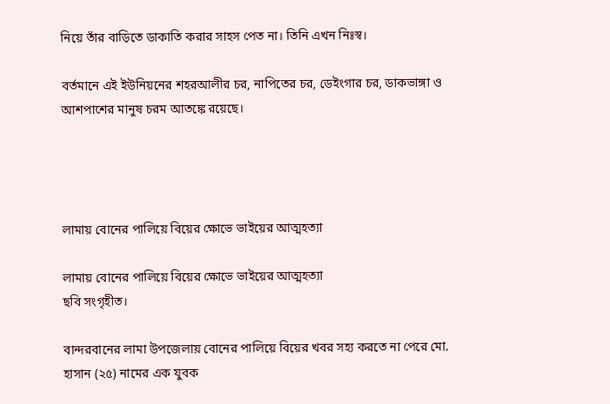নিয়ে তাঁর বাড়িতে ডাকাতি করার সাহস পেত না। তিনি এখন নিঃস্ব।

বর্তমানে এই ইউনিয়নের শহরআলীর চর, নাপিতের চর, ডেইংগার চর, ডাকভাঙ্গা ও আশপাশের মানুষ চরম আতঙ্কে রয়েছে।




লামায় বোনের পালিয়ে বিয়ের ক্ষোভে ভাইয়ের আত্মহত্যা

লামায় বোনের পালিয়ে বিয়ের ক্ষোভে ভাইয়ের আত্মহত্যা
ছবি সংগৃহীত।

বান্দরবানের লামা উপজেলায় বোনের পালিয়ে বিয়ের খবর সহ্য করতে না পেরে মো. হাসান (২৫) নামের এক যুবক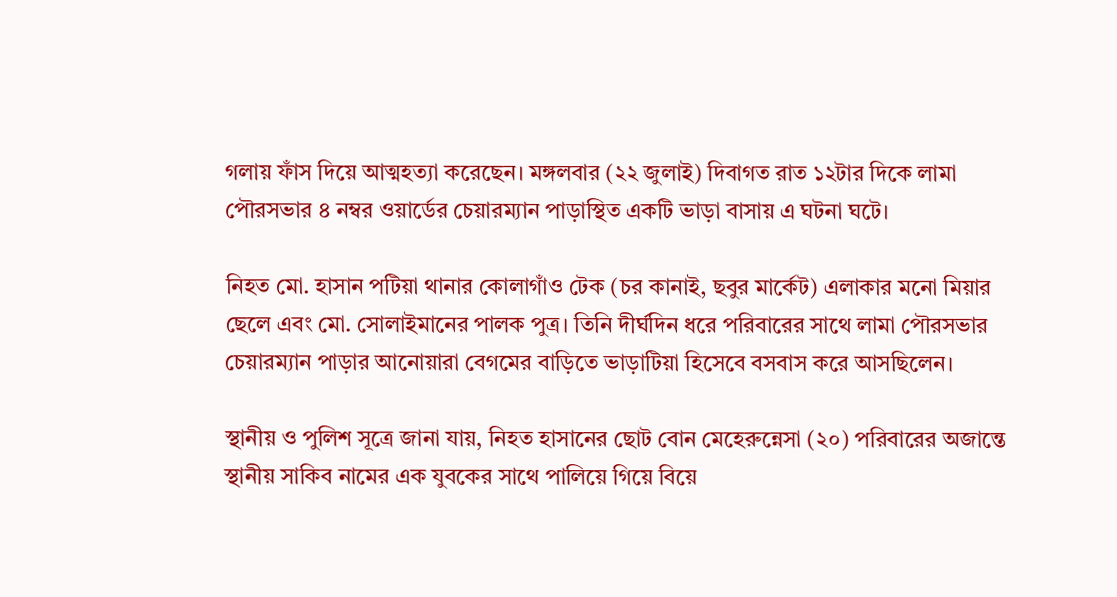গলায় ফাঁস দিয়ে আত্মহত্যা করেছেন। মঙ্গলবার (২২ জুলাই) দিবাগত রাত ১২টার দিকে লামা পৌরসভার ৪ নম্বর ওয়ার্ডের চেয়ারম্যান পাড়াস্থিত একটি ভাড়া বাসায় এ ঘটনা ঘটে।

নিহত মো. হাসান পটিয়া থানার কোলাগাঁও টেক (চর কানাই, ছবুর মার্কেট) এলাকার মনো মিয়ার ছেলে এবং মো. সোলাইমানের পালক পুত্র। তিনি দীর্ঘদিন ধরে পরিবারের সাথে লামা পৌরসভার চেয়ারম্যান পাড়ার আনোয়ারা বেগমের বাড়িতে ভাড়াটিয়া হিসেবে বসবাস করে আসছিলেন।

স্থানীয় ও পুলিশ সূত্রে জানা যায়, নিহত হাসানের ছোট বোন মেহেরুন্নেসা (২০) পরিবারের অজান্তে স্থানীয় সাকিব নামের এক যুবকের সাথে পালিয়ে গিয়ে বিয়ে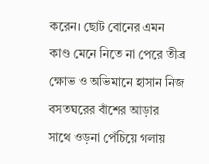করেন। ছোট বোনের এমন কাণ্ড মেনে নিতে না পেরে তীব্র ক্ষোভ ও অভিমানে হাসান নিজ বসতঘরের বাঁশের আড়ার সাথে ওড়না পেঁচিয়ে গলায়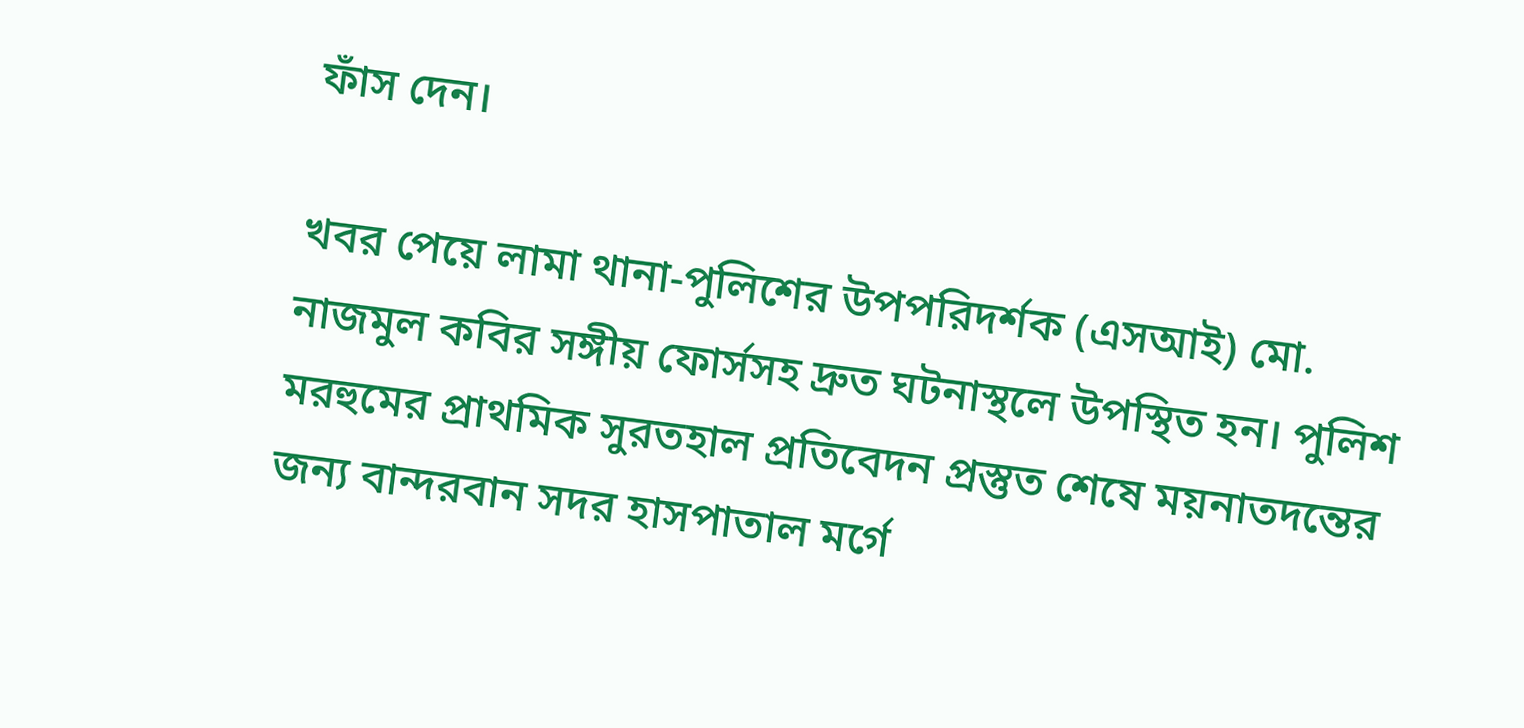ফাঁস দেন।

খবর পেয়ে লামা থানা-পুলিশের উপপরিদর্শক (এসআই) মো. নাজমুল কবির সঙ্গীয় ফোর্সসহ দ্রুত ঘটনাস্থলে উপস্থিত হন। পুলিশ মরহুমের প্রাথমিক সুরতহাল প্রতিবেদন প্রস্তুত শেষে ময়নাতদন্তের জন্য বান্দরবান সদর হাসপাতাল মর্গে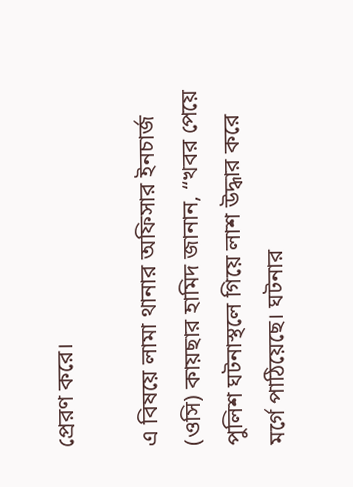প্রেরণ করে।

এ বিষয়ে লামা থানার অফিসার ইনচার্জ (ওসি) কায়ছার হামিদ জানান, “খবর পেয়ে পুলিশ ঘটনাস্থলে গিয়ে লাশ উদ্ধার করে মর্গে পাঠিয়েছে। ঘটনার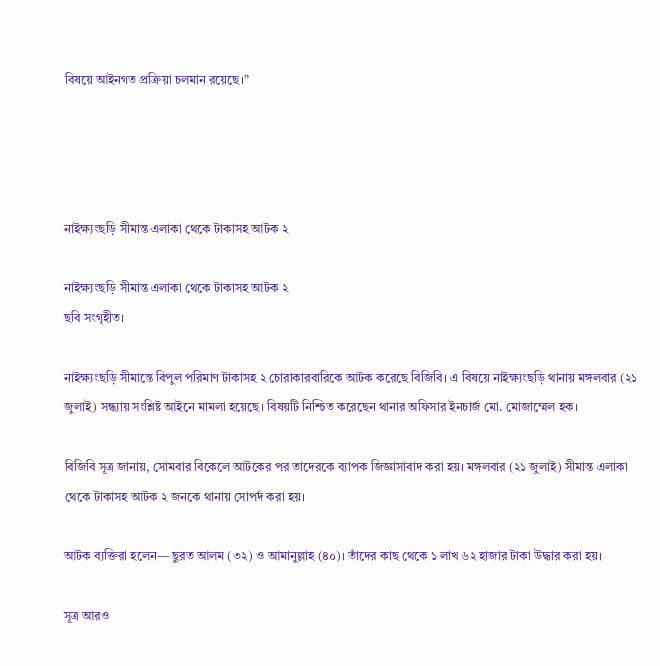বিষয়ে আইনগত প্রক্রিয়া চলমান রয়েছে।”




নাইক্ষ্যংছড়ি সীমান্ত এলাকা থেকে টাকাসহ আটক ২

নাইক্ষ্যংছড়ি সীমান্ত এলাকা থেকে টাকাসহ আটক ২
ছবি সংগৃহীত।

নাইক্ষ্যংছড়ি সীমান্তে বিপুল পরিমাণ টাকাসহ ২ চোরাকারবারিকে আটক করেছে বিজিবি। এ বিষয়ে নাইক্ষ্যংছড়ি থানায় মঙ্গলবার (২১ জুলাই) সন্ধ্যায় সংশ্লিষ্ট আইনে মামলা হয়েছে। বিষয়টি নিশ্চিত করেছেন থানার অফিসার ইনচার্জ মো. মোজাম্মেল হক।

বিজিবি সূত্র জানায়, সোমবার বিকেলে আটকের পর তাদেরকে ব্যাপক জিজ্ঞাসাবাদ করা হয়। মঙ্গলবার (২১ জুলাই) সীমান্ত এলাকা থেকে টাকাসহ আটক ২ জনকে থানায় সোপর্দ করা হয়।

আটক ব্যক্তিরা হলেন— ছুরত আলম (৩২) ও আমানুল্লাহ (৪০)। তাঁদের কাছ থেকে ১ লাখ ৬২ হাজার টাকা উদ্ধার করা হয়।

সূত্র আরও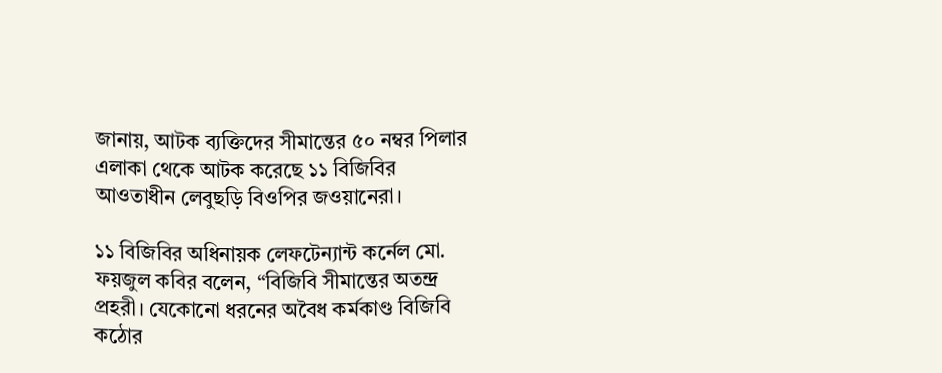জানায়, আটক ব্যক্তিদের সীমান্তের ৫০ নম্বর পিলার এলাকা থেকে আটক করেছে ১১ বিজিবির আওতাধীন লেবুছড়ি বিওপির জওয়ানেরা।

১১ বিজিবির অধিনায়ক লেফটেন্যান্ট কর্নেল মো. ফয়জুল কবির বলেন, “বিজিবি সীমান্তের অতন্দ্র প্রহরী। যেকোনো ধরনের অবৈধ কর্মকাণ্ড বিজিবি কঠোর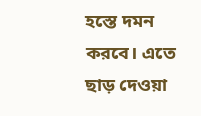হস্তে দমন করবে। এতে ছাড় দেওয়া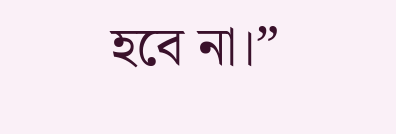হবে না।”